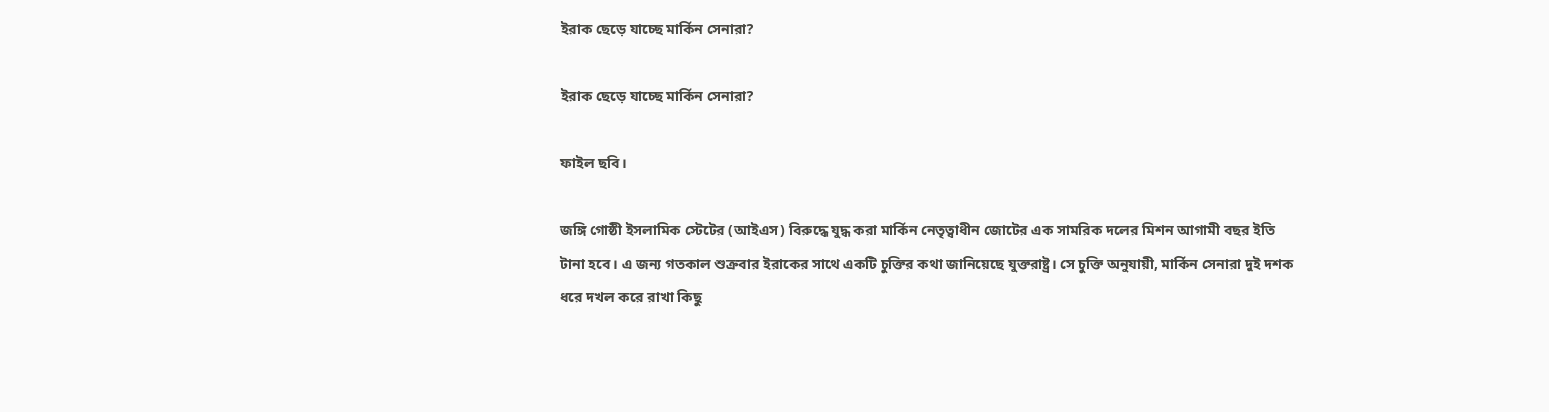ইরাক ছেড়ে যাচ্ছে মার্কিন সেনারা?

ইরাক ছেড়ে যাচ্ছে মার্কিন সেনারা?

ফাইল ছবি।

জঙ্গি গোষ্ঠী ইসলামিক স্টেটের (আইএস) বিরুদ্ধে যুদ্ধ করা মার্কিন নেতৃত্বাধীন জোটের এক সামরিক দলের মিশন আগামী বছর ইতি টানা হবে। এ জন্য গতকাল শুক্রবার ইরাকের সাথে একটি চুক্তির কথা জানিয়েছে যুক্তরাষ্ট্র। সে চুক্তি অনুযায়ী, মার্কিন সেনারা দুই দশক ধরে দখল করে রাখা কিছু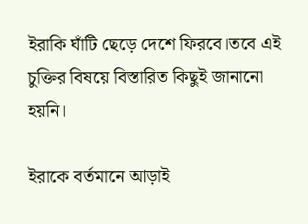ইরাকি ঘাঁটি ছেড়ে দেশে ফিরবে।তবে এই চুক্তির বিষয়ে বিস্তারিত কিছুই জানানো হয়নি।

ইরাকে বর্তমানে আড়াই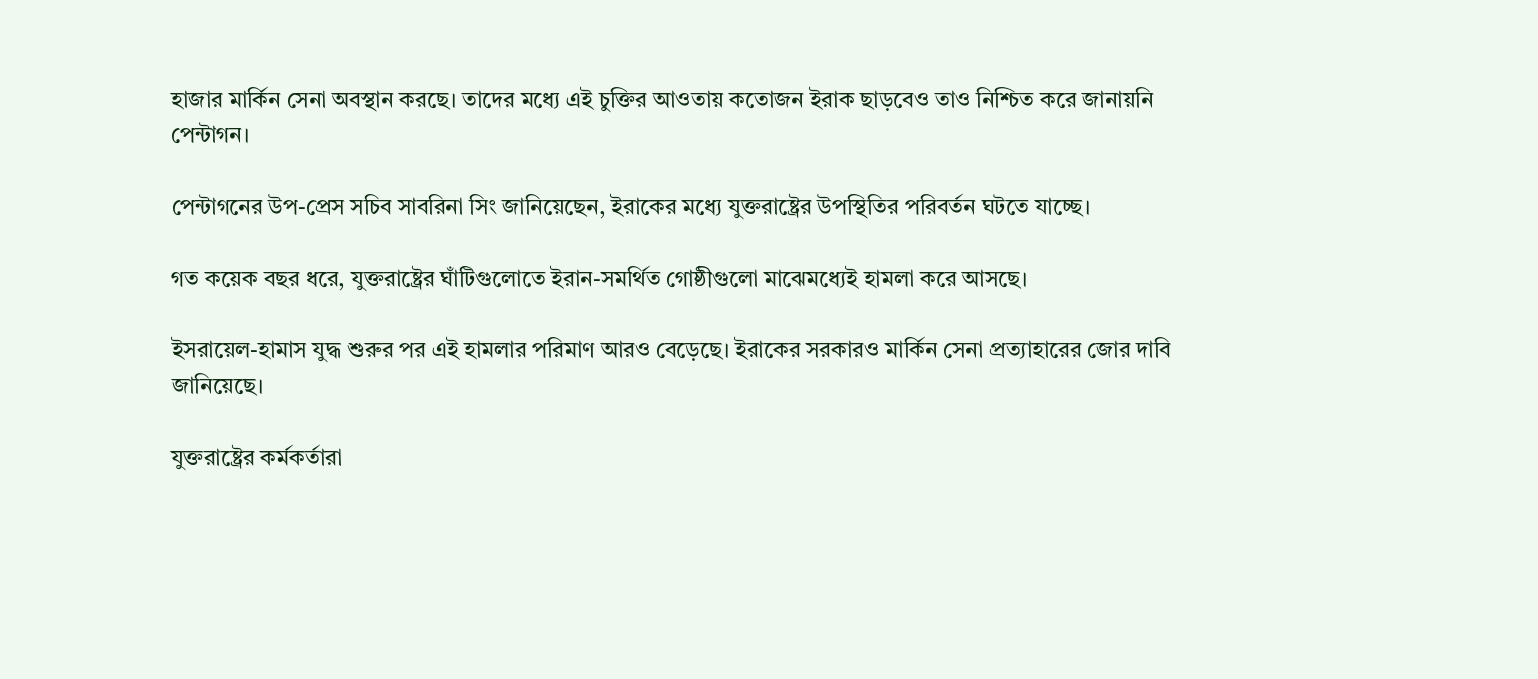হাজার মার্কিন সেনা অবস্থান করছে। তাদের মধ্যে এই চুক্তির আওতায় কতোজন ইরাক ছাড়বেও তাও নিশ্চিত করে জানায়নি পেন্টাগন।

পেন্টাগনের উপ-প্রেস সচিব সাবরিনা সিং জানিয়েছেন, ইরাকের মধ্যে যুক্তরাষ্ট্রের উপস্থিতির পরিবর্তন ঘটতে যাচ্ছে।

গত কয়েক বছর ধরে, যুক্তরাষ্ট্রের ঘাঁটিগুলোতে ইরান-সমর্থিত গোষ্ঠীগুলো মাঝেমধ্যেই হামলা করে আসছে।

ইসরায়েল-হামাস যুদ্ধ শুরুর পর এই হামলার পরিমাণ আরও বেড়েছে। ইরাকের সরকারও মার্কিন সেনা প্রত্যাহারের জোর দাবি জানিয়েছে।

যুক্তরাষ্ট্রের কর্মকর্তারা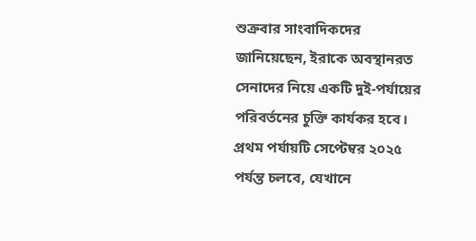শুক্রবার সাংবাদিকদের জানিয়েছেন, ইরাকে অবস্থানরত সেনাদের নিয়ে একটি দুই-পর্যায়ের পরিবর্তনের চুক্তি কার্যকর হবে। প্রথম পর্যায়টি সেপ্টেম্বর ২০২৫ পর্যন্ত চলবে, যেখানে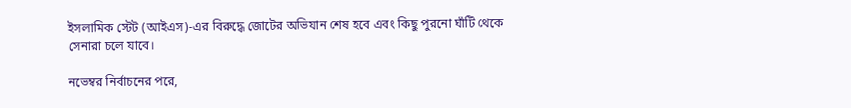ইসলামিক স্টেট (আইএস)-এর বিরুদ্ধে জোটের অভিযান শেষ হবে এবং কিছু পুরনো ঘাঁটি থেকে সেনারা চলে যাবে।

নভেম্বর নির্বাচনের পরে,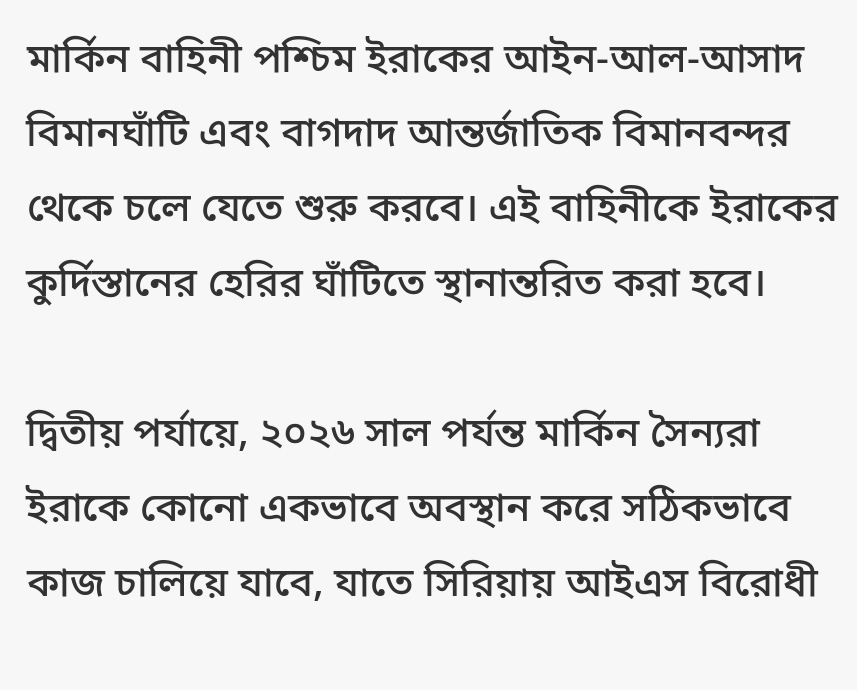মার্কিন বাহিনী পশ্চিম ইরাকের আইন-আল-আসাদ বিমানঘাঁটি এবং বাগদাদ আন্তর্জাতিক বিমানবন্দর থেকে চলে যেতে শুরু করবে। এই বাহিনীকে ইরাকের কুর্দিস্তানের হেরির ঘাঁটিতে স্থানান্তরিত করা হবে।

দ্বিতীয় পর্যায়ে, ২০২৬ সাল পর্যন্ত মার্কিন সৈন্যরা ইরাকে কোনো একভাবে অবস্থান করে সঠিকভাবে কাজ চালিয়ে যাবে, যাতে সিরিয়ায় আইএস বিরোধী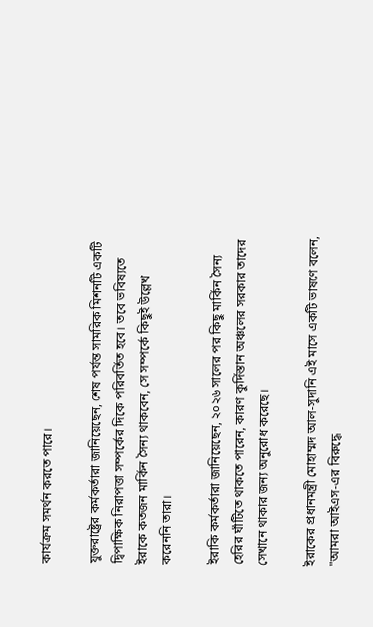কার্যক্রম সমর্থন করতে পারে।

যুক্তরাষ্ট্রের কর্মকর্তারা জানিয়েছেন, শেষ পর্যন্ত সামরিক মিশনটি একটি দ্বিপাক্ষিক নিরাপত্তা সম্পর্কের দিকে পরিবর্তিত হবে। তবে ভবিষ্যতে ইরাকে কতজন মার্কিন সৈন্য থাকবেন, সে সম্পর্কে কিছুই উল্লেখ করেননি তারা।

ইরাকি কর্মকর্তারা জানিয়েছেন, ২০২৬ সালের পর কিছু মার্কিন সৈন্য হেরির ঘাঁটিতে থাকতে পারেন, কারণ কুর্দিস্তান অঞ্চলের সরকার তাদের সেখানে থাকার জন্য অনুরোধ করেছে।

ইরাকের প্রধানমন্ত্রী মোহাম্মদ আল-সুদানি এই মাসে একটি ভাষণে বলেন, "আমরা আইএস-এর বিরুদ্ধে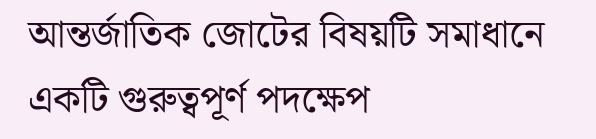আন্তর্জাতিক জোটের বিষয়টি সমাধানে একটি গুরুত্বপূর্ণ পদক্ষেপ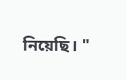নিয়েছি। "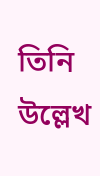তিনি উল্লেখ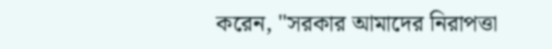করেন, "সরকার আমাদের নিরাপত্তা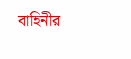বাহিনীর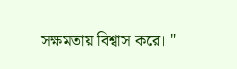সক্ষমতায় বিশ্বাস করে। "